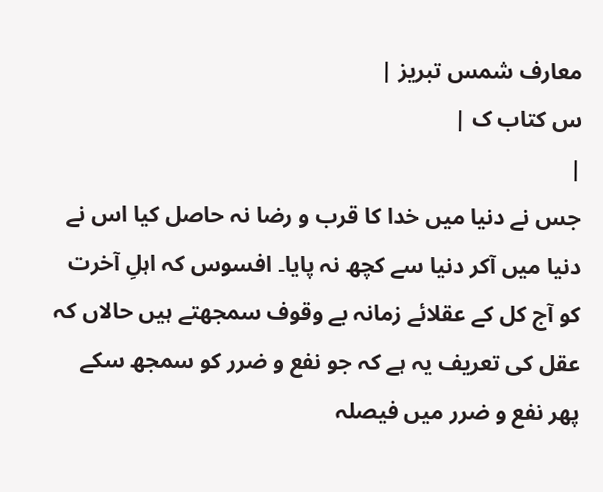معارف شمس تبریز |
س کتاب ک |
|
جس نے دنیا میں خدا کا قرب و رضا نہ حاصل کیا اس نے دنیا میں آکر دنیا سے کچھ نہ پایا۔ افسوس کہ اہلِ آخرت کو آج کل کے عقلائے زمانہ بے وقوف سمجھتے ہیں حالاں کہ عقل کی تعریف یہ ہے کہ جو نفع و ضرر کو سمجھ سکے پھر نفع و ضرر میں فیصلہ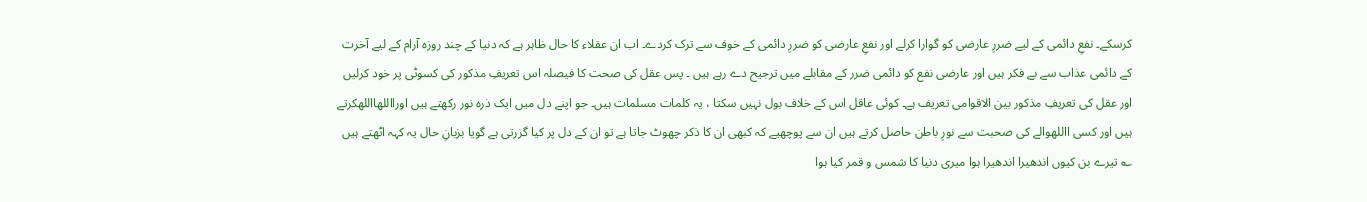کرسکے۔ نفعِ دائمی کے لیے ضررِ عارضی کو گوارا کرلے اور نفعِ عارضی کو ضررِ دائمی کے خوف سے ترک کردے۔ اب ان عقلاء کا حال ظاہر ہے کہ دنیا کے چند روزہ آرام کے لیے آخرت کے دائمی عذاب سے بے فکر ہیں اور عارضی نفع کو دائمی ضرر کے مقابلے میں ترجیح دے رہے ہیں ۔ پس عقل کی صحت کا فیصلہ اس تعریفِ مذکور کی کسوٹی پر خود کرلیں اور عقل کی تعریفِ مذکور بین الاقوامی تعریف ہے۔ کوئی عاقل اس کے خلاف بول نہیں سکتا ، یہ کلمات مسلمات ہیں۔ جو اپنے دل میں ایک ذرہ نور رکھتے ہیں اورااللهااللهکرتے ہیں اور کسی االلهوالے کی صحبت سے نورِ باطن حاصل کرتے ہیں ان سے پوچھیے کہ کبھی ان کا ذکر چھوٹ جاتا ہے تو ان کے دل پر کیا گزرتی ہے گویا بزبانِ حال یہ کہہ اٹھتے ہیں ؎ تیرے بن کیوں اندھیرا اندھیرا ہوا میری دنیا کا شمس و قمر کیا ہوا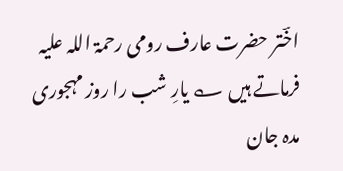اخؔتر حضرت عارف رومی رحمۃ اللہ علیہ فرماتے ہیں ؎ یارِ شب را روز مہجوری مدہ جان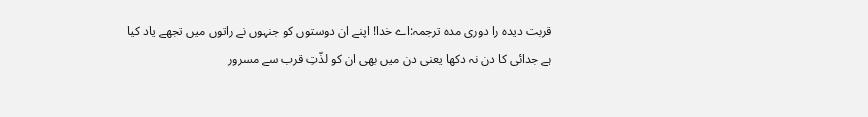قربت دیدہ را دوری مدہ ترجمہ:اے خدا! اپنے ان دوستوں کو جنہوں نے راتوں میں تجھے یاد کیا ہے جدائی کا دن نہ دکھا یعنی دن میں بھی ان کو لذّتِ قرب سے مسرور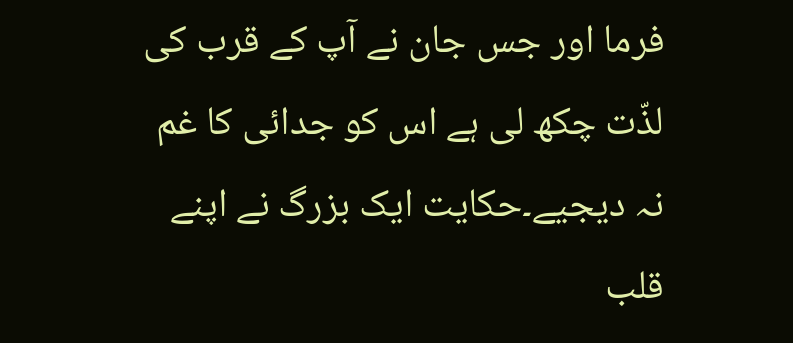فرما اور جس جان نے آپ کے قرب کی لذّت چکھ لی ہے اس کو جدائی کا غم نہ دیجیے۔حکایت ایک بزرگ نے اپنے قلب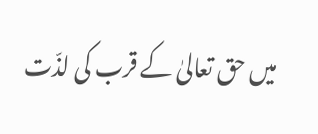میں حق تعالیٰ کے قرب کی لذّت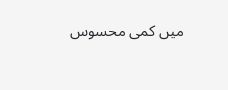میں کمی محسوس